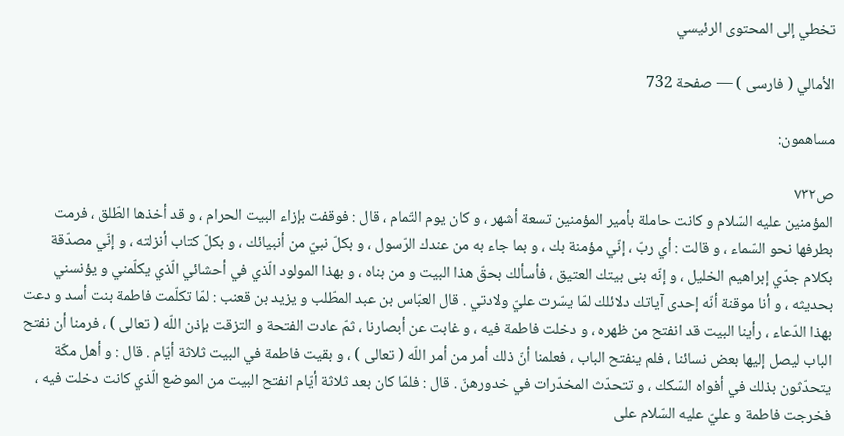تخطي إلى المحتوى الرئيسي

الأمالي ( فارسى ) — صفحة 732

مساهمون:

ص٧٣٢
المؤمنين عليه السّلام و كانت حاملة بأمير المؤمنين تسعة أشهر ، و كان يوم التّمام ، قال : فوقفت بإزاء البيت الحرام ، و قد أخذها الطّلق ، فرمت بطرفها نحو السّماء ، و قالت : أي ربّ ، إنّي مؤمنة بك ، و بما جاء به من عندك الرّسول ، و بكلّ نبيّ من أنبيائك ، و بكلّ كتاب أنزلته ، و إنّي مصدّقة بكلام جدّي إبراهيم الخليل ، و إنّه بنى بيتك العتيق ، فأسألك بحقّ هذا البيت و من بناه ، و بهذا المولود الّذي في أحشائي الّذي يكلّمني و يؤنسني بحديثه ، و أنا موقنة أنّه إحدى آياتك دلائلك لمّا يسّرت عليّ ولادتي . قال العبّاس بن عبد المطّلب و يزيد بن قعنب : لمّا تكلّمت فاطمة بنت أسد و دعت بهذا الدّعاء ، رأينا البيت قد انفتح من ظهره ، و دخلت فاطمة فيه ، و غابت عن أبصارنا ، ثمّ عادت الفتحة و التزقت بإذن اللّه ( تعالى ) ، فرمنا أن نفتح الباب ليصل إليها بعض نسائنا ، فلم ينفتح الباب ، فعلمنا أنّ ذلك أمر من أمر اللّه ( تعالى ) ، و بقيت فاطمة في البيت ثلاثة أيّام . قال : و أهل مكّة يتحدّثون بذلك في أفواه السّكك ، و تتحدّث المخدّرات في خدورهنّ . قال : فلمّا كان بعد ثلاثة أيّام انفتح البيت من الموضع الّذي كانت دخلت فيه ، فخرجت فاطمة و عليّ عليه السّلام على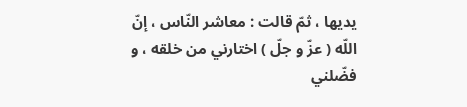يديها ، ثمّ قالت : معاشر النّاس ، إنّ اللّه ( عزّ و جلّ ) اختارني من خلقه ، و فضّلني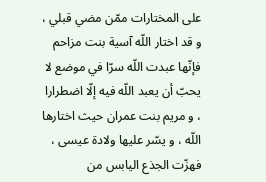على المختارات ممّن مضي قبلي ، و قد اختار اللّه آسية بنت مزاحم فإنّها عبدت اللّه سرّا في موضع لا يحبّ أن يعبد اللّه فيه إلّا اضطرارا ، و مريم بنت عمران حيث اختارها اللّه ، و يسّر عليها ولادة عيسى ، فهزّت الجذع اليابس من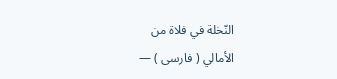النّخلة في فلاة من
الأمالي ( فارسى ) —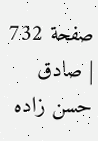صفحة 732 | صادق حسن زاده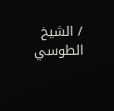/ الشيخ الطوسي